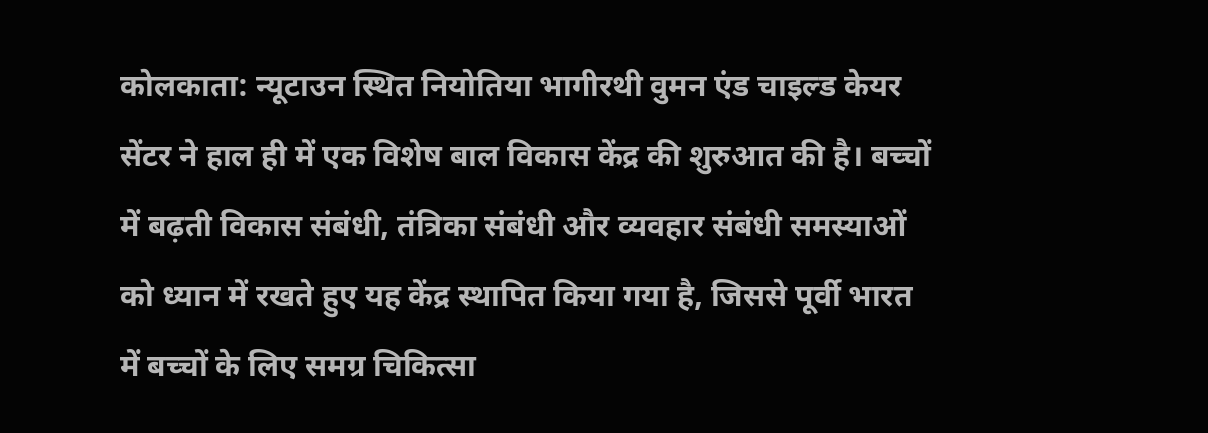कोलकाता: न्यूटाउन स्थित नियोतिया भागीरथी वुमन एंड चाइल्ड केयर सेंटर ने हाल ही में एक विशेष बाल विकास केंद्र की शुरुआत की है। बच्चों में बढ़ती विकास संबंधी, तंत्रिका संबंधी और व्यवहार संबंधी समस्याओं को ध्यान में रखते हुए यह केंद्र स्थापित किया गया है, जिससे पूर्वी भारत में बच्चों के लिए समग्र चिकित्सा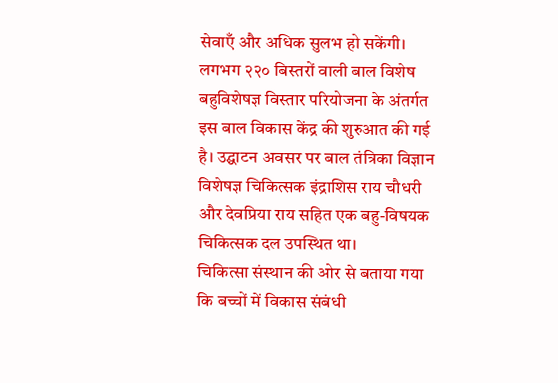सेवाएँ और अधिक सुलभ हो सकेंगी।
लगभग २२० बिस्तरों वाली बाल विशेष बहुविशेषज्ञ विस्तार परियोजना के अंतर्गत इस बाल विकास केंद्र की शुरुआत की गई है। उद्घाटन अवसर पर बाल तंत्रिका विज्ञान विशेषज्ञ चिकित्सक इंद्राशिस राय चौधरी और देवप्रिया राय सहित एक बहु-विषयक चिकित्सक दल उपस्थित था।
चिकित्सा संस्थान की ओर से बताया गया कि बच्चों में विकास संबंधी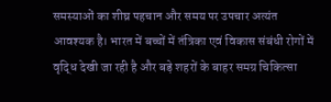समस्याओं का शीघ्र पहचान और समय पर उपचार अत्यंत आवश्यक है। भारत में बच्चों में तंत्रिका एवं विकास संबंधी रोगों में वृद्धि देखी जा रही है और बड़े शहरों के बाहर समग्र चिकित्सा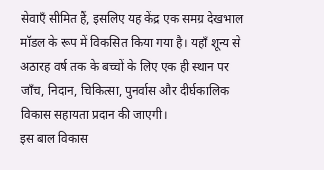सेवाएँ सीमित हैं, इसलिए यह केंद्र एक समग्र देखभाल मॉडल के रूप में विकसित किया गया है। यहाँ शून्य से अठारह वर्ष तक के बच्चों के लिए एक ही स्थान पर जाँच, निदान, चिकित्सा, पुनर्वास और दीर्घकालिक विकास सहायता प्रदान की जाएगी।
इस बाल विकास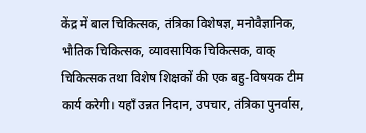केंद्र में बाल चिकित्सक, तंत्रिका विशेषज्ञ, मनोवैज्ञानिक, भौतिक चिकित्सक, व्यावसायिक चिकित्सक, वाक् चिकित्सक तथा विशेष शिक्षकों की एक बहु-विषयक टीम कार्य करेगी। यहाँ उन्नत निदान, उपचार, तंत्रिका पुनर्वास,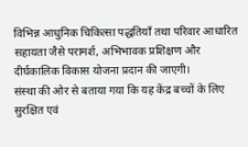विभिन्न आधुनिक चिकित्सा पद्धतियाँ तथा परिवार आधारित सहायता जैसे परामर्श, अभिभावक प्रशिक्षण और दीर्घकालिक विकास योजना प्रदान की जाएगी।
संस्था की ओर से बताया गया कि यह केंद्र बच्चों के लिए सुरक्षित एवं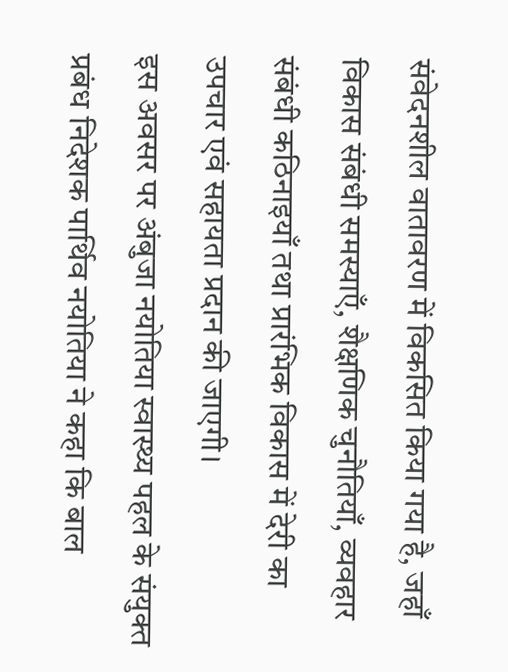संवेदनशील वातावरण में विकसित किया गया है, जहाँ विकास संबंधी समस्याएँ, शैक्षणिक चुनौतियाँ, व्यवहार संबंधी कठिनाइयाँ तथा प्रारंभिक विकास में देरी का उपचार एवं सहायता प्रदान की जाएगी।
इस अवसर पर अंबुजा नयोतिया स्वास्थ्य पहल के संयुक्त प्रबंध निदेशक पार्थिव नयोतिया ने कहा कि बाल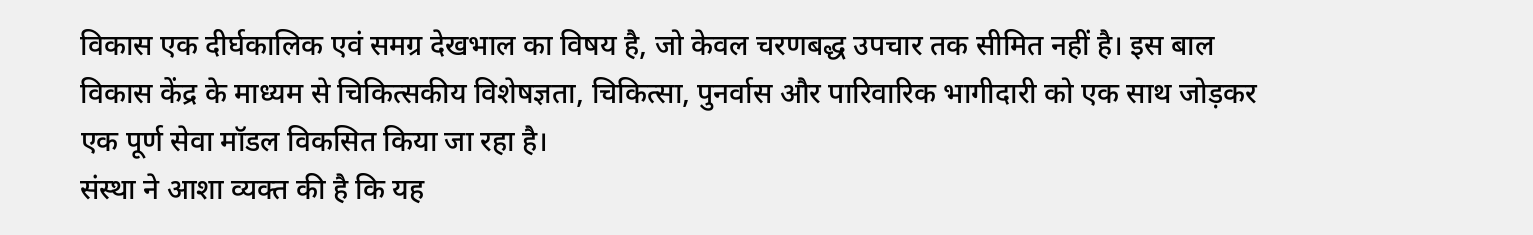विकास एक दीर्घकालिक एवं समग्र देखभाल का विषय है, जो केवल चरणबद्ध उपचार तक सीमित नहीं है। इस बाल विकास केंद्र के माध्यम से चिकित्सकीय विशेषज्ञता, चिकित्सा, पुनर्वास और पारिवारिक भागीदारी को एक साथ जोड़कर एक पूर्ण सेवा मॉडल विकसित किया जा रहा है।
संस्था ने आशा व्यक्त की है कि यह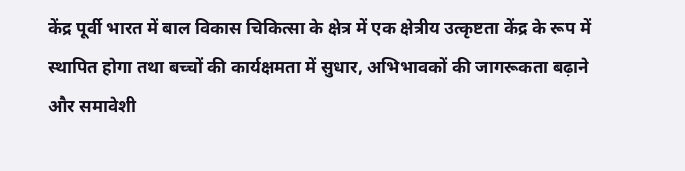केंद्र पूर्वी भारत में बाल विकास चिकित्सा के क्षेत्र में एक क्षेत्रीय उत्कृष्टता केंद्र के रूप में स्थापित होगा तथा बच्चों की कार्यक्षमता में सुधार, अभिभावकों की जागरूकता बढ़ाने और समावेशी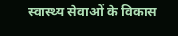स्वास्थ्य सेवाओं के विकास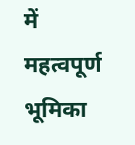में महत्वपूर्ण भूमिका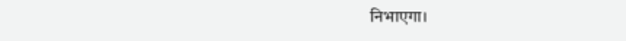निभाएगा।